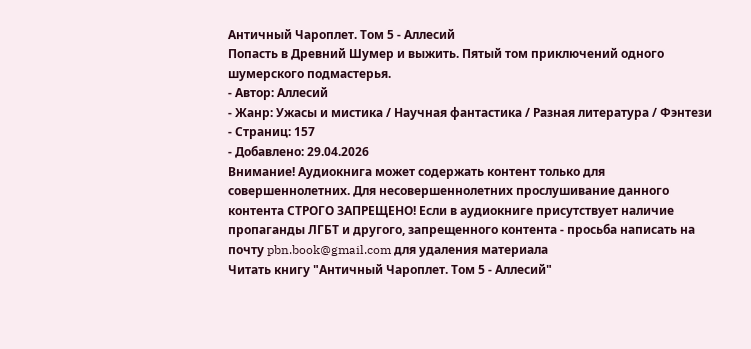Античный Чароплет. Том 5 - Аллесий
Попасть в Древний Шумер и выжить. Пятый том приключений одного шумерского подмастерья.
- Автор: Аллесий
- Жанр: Ужасы и мистика / Научная фантастика / Разная литература / Фэнтези
- Страниц: 157
- Добавлено: 29.04.2026
Внимание! Аудиокнига может содержать контент только для совершеннолетних. Для несовершеннолетних прослушивание данного контента СТРОГО ЗАПРЕЩЕНО! Если в аудиокниге присутствует наличие пропаганды ЛГБТ и другого, запрещенного контента - просьба написать на почту pbn.book@gmail.com для удаления материала
Читать книгу "Античный Чароплет. Том 5 - Аллесий"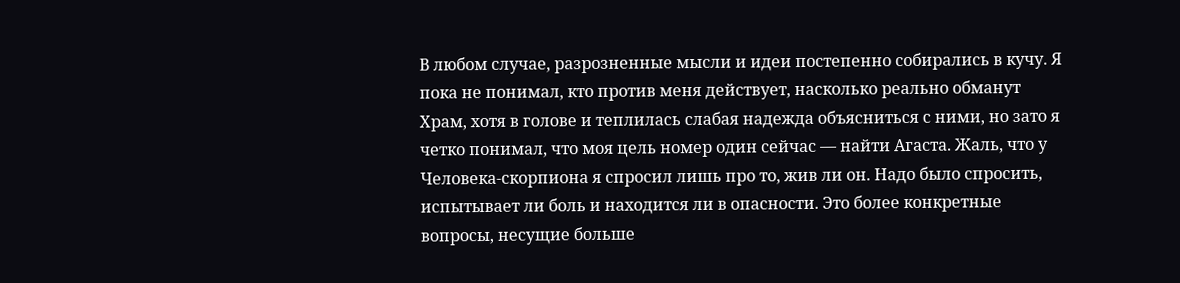В любом случае, разрозненные мысли и идеи постепенно собирались в кучу. Я пока не понимал, кто против меня действует, насколько реально обманут Храм, хотя в голове и теплилась слабая надежда объясниться с ними, но зато я четко понимал, что моя цель номер один сейчас — найти Агаста. Жаль, что у Человека-скорпиона я спросил лишь про то, жив ли он. Надо было спросить, испытывает ли боль и находится ли в опасности. Это более конкретные вопросы, несущие больше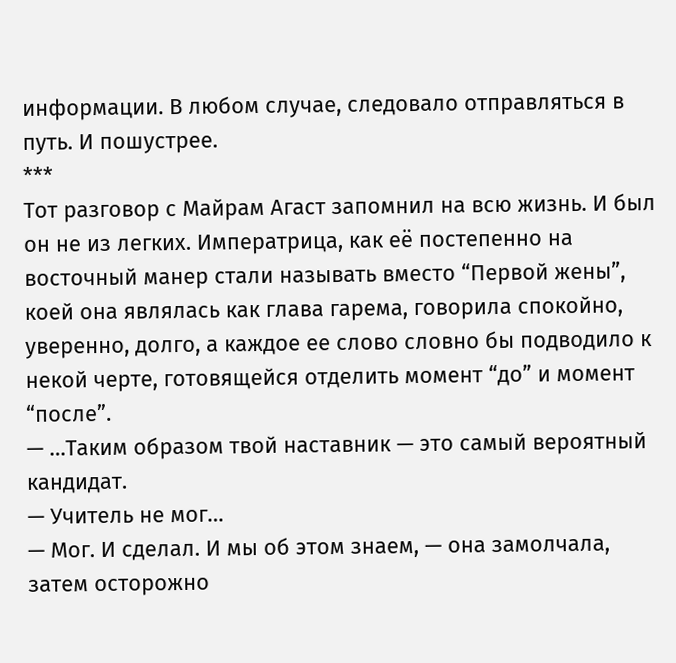информации. В любом случае, следовало отправляться в путь. И пошустрее.
***
Тот разговор с Майрам Агаст запомнил на всю жизнь. И был он не из легких. Императрица, как её постепенно на восточный манер стали называть вместо “Первой жены”, коей она являлась как глава гарема, говорила спокойно, уверенно, долго, а каждое ее слово словно бы подводило к некой черте, готовящейся отделить момент “до” и момент “после”.
— …Таким образом твой наставник — это самый вероятный кандидат.
— Учитель не мог…
— Мог. И сделал. И мы об этом знаем, — она замолчала, затем осторожно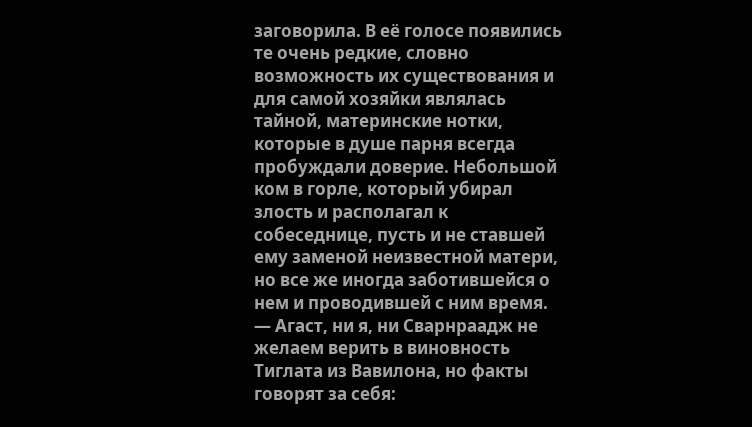заговорила. В её голосе появились те очень редкие, словно возможность их существования и для самой хозяйки являлась тайной, материнские нотки, которые в душе парня всегда пробуждали доверие. Небольшой ком в горле, который убирал злость и располагал к собеседнице, пусть и не ставшей ему заменой неизвестной матери, но все же иногда заботившейся о нем и проводившей с ним время. — Агаст, ни я, ни Сварнраадж не желаем верить в виновность Тиглата из Вавилона, но факты говорят за себя: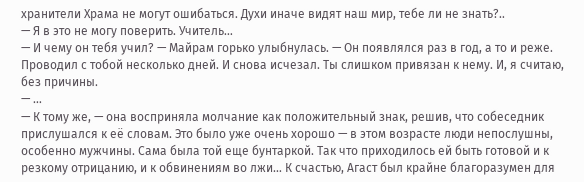хранители Храма не могут ошибаться. Духи иначе видят наш мир, тебе ли не знать?..
— Я в это не могу поверить. Учитель…
— И чему он тебя учил? — Майрам горько улыбнулась. — Он появлялся раз в год, а то и реже. Проводил с тобой несколько дней. И снова исчезал. Ты слишком привязан к нему. И, я считаю, без причины.
— …
— К тому же, — она восприняла молчание как положительный знак, решив, что собеседник прислушался к её словам. Это было уже очень хорошо — в этом возрасте люди непослушны, особенно мужчины. Сама была той еще бунтаркой. Так что приходилось ей быть готовой и к резкому отрицанию, и к обвинениям во лжи… К счастью, Агаст был крайне благоразумен для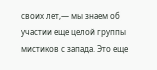своих лет,— мы знаем об участии еще целой группы мистиков с запада. Это еще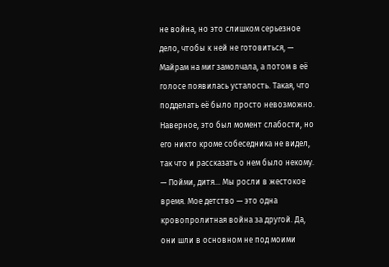не война, но это слишком серьезное дело, чтобы к ней не готовиться, — Майрам на миг замолчала, а потом в её голосе появилась усталость. Такая, что подделать её было просто невозможно. Наверное, это был момент слабости, но его никто кроме собеседника не видел, так что и рассказать о нем было некому. — Пойми, дитя… Мы росли в жестокое время. Мое детство — это одна кровопролитная война за другой. Да, они шли в основном не под моими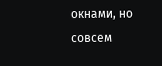окнами, но совсем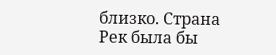близко. Страна Рек была бы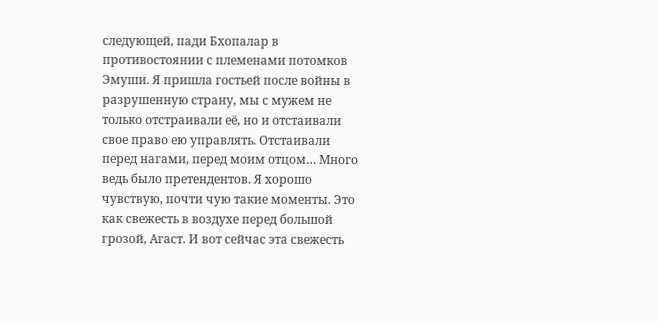следующей, пади Бхопалар в противостоянии с племенами потомков Эмуши. Я пришла гостьей после войны в разрушенную страну, мы с мужем не только отстраивали её, но и отстаивали свое право ею управлять. Отстаивали перед нагами, перед моим отцом… Много ведь было претендентов. Я хорошо чувствую, почти чую такие моменты. Это как свежесть в воздухе перед большой грозой, Агаст. И вот сейчас эта свежесть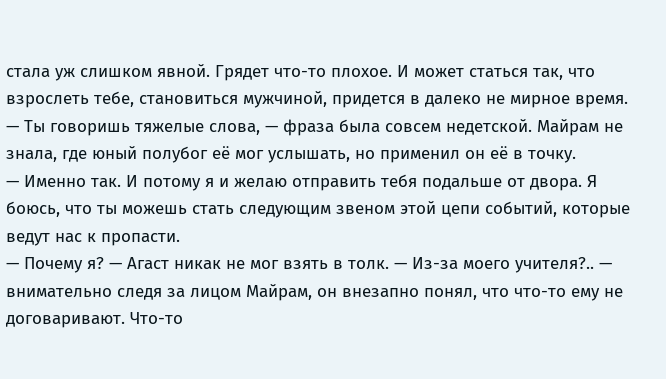стала уж слишком явной. Грядет что-то плохое. И может статься так, что взрослеть тебе, становиться мужчиной, придется в далеко не мирное время.
— Ты говоришь тяжелые слова, — фраза была совсем недетской. Майрам не знала, где юный полубог её мог услышать, но применил он её в точку.
— Именно так. И потому я и желаю отправить тебя подальше от двора. Я боюсь, что ты можешь стать следующим звеном этой цепи событий, которые ведут нас к пропасти.
— Почему я? — Агаст никак не мог взять в толк. — Из-за моего учителя?.. — внимательно следя за лицом Майрам, он внезапно понял, что что-то ему не договаривают. Что-то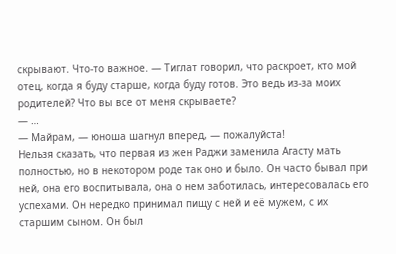скрывают. Что-то важное. — Тиглат говорил, что раскроет, кто мой отец, когда я буду старше, когда буду готов. Это ведь из-за моих родителей? Что вы все от меня скрываете?
— …
— Майрам, — юноша шагнул вперед, — пожалуйста!
Нельзя сказать, что первая из жен Раджи заменила Агасту мать полностью, но в некотором роде так оно и было. Он часто бывал при ней, она его воспитывала, она о нем заботилась, интересовалась его успехами. Он нередко принимал пищу с ней и её мужем, с их старшим сыном. Он был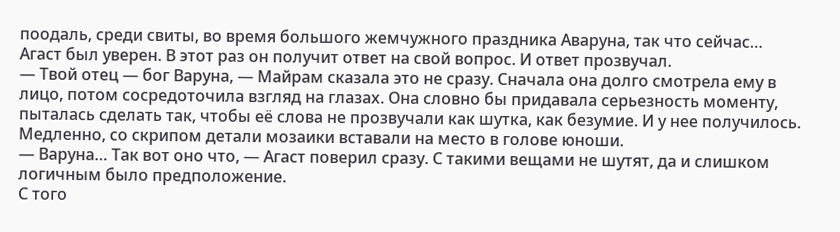поодаль, среди свиты, во время большого жемчужного праздника Аваруна, так что сейчас… Агаст был уверен. В этот раз он получит ответ на свой вопрос. И ответ прозвучал.
— Твой отец — бог Варуна, — Майрам сказала это не сразу. Сначала она долго смотрела ему в лицо, потом сосредоточила взгляд на глазах. Она словно бы придавала серьезность моменту, пыталась сделать так, чтобы её слова не прозвучали как шутка, как безумие. И у нее получилось. Медленно, со скрипом детали мозаики вставали на место в голове юноши.
— Варуна… Так вот оно что, — Агаст поверил сразу. С такими вещами не шутят, да и слишком логичным было предположение.
С того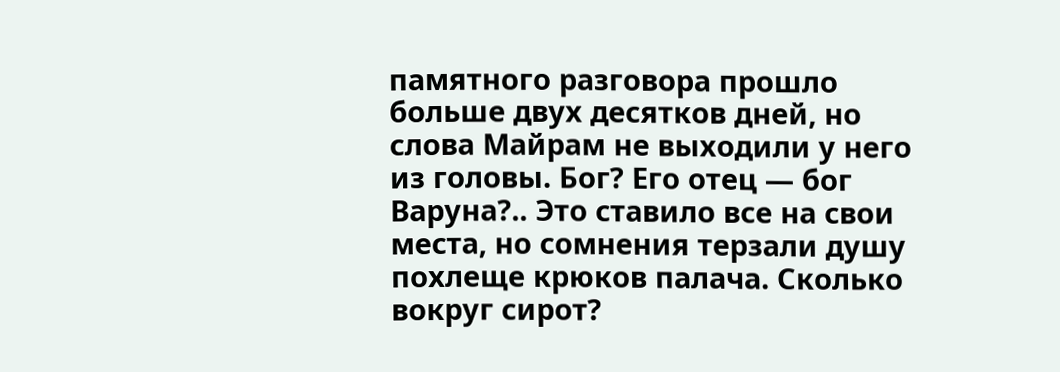памятного разговора прошло больше двух десятков дней, но слова Майрам не выходили у него из головы. Бог? Его отец — бог Варуна?.. Это ставило все на свои места, но сомнения терзали душу похлеще крюков палача. Сколько вокруг сирот?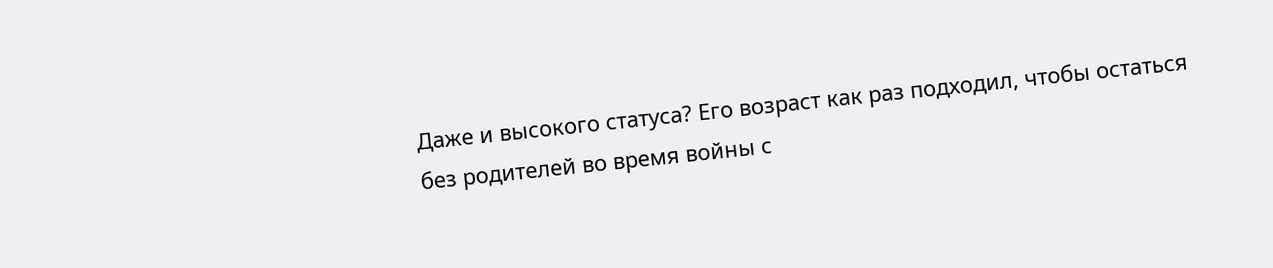Даже и высокого статуса? Его возраст как раз подходил, чтобы остаться без родителей во время войны с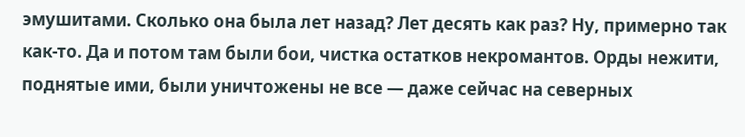эмушитами. Сколько она была лет назад? Лет десять как раз? Ну, примерно так как-то. Да и потом там были бои, чистка остатков некромантов. Орды нежити, поднятые ими, были уничтожены не все — даже сейчас на северных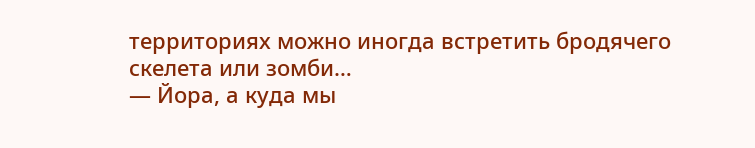территориях можно иногда встретить бродячего скелета или зомби…
— Йора, а куда мы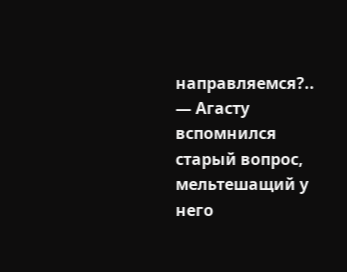направляемся?.. — Агасту вспомнился старый вопрос, мельтешащий у него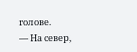голове.
— На север,